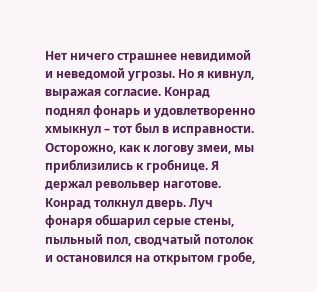Нет ничего страшнее невидимой и неведомой угрозы. Но я кивнул, выражая согласие. Конрад поднял фонарь и удовлетворенно хмыкнул – тот был в исправности. Осторожно, как к логову змеи, мы приблизились к гробнице. Я держал револьвер наготове. Конрад толкнул дверь. Луч фонаря обшарил серые стены, пыльный пол, сводчатый потолок и остановился на открытом гробе,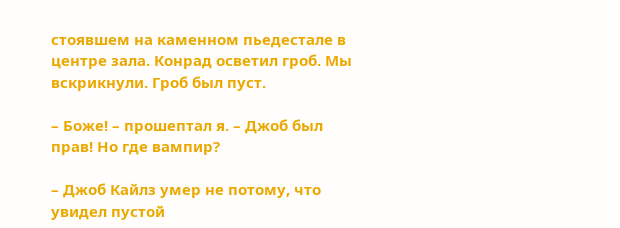стоявшем на каменном пьедестале в центре зала. Конрад осветил гроб. Мы вскрикнули. Гроб был пуст.

– Боже! – прошептал я. – Джоб был прав! Но где вампир?

– Джоб Кайлз умер не потому, что увидел пустой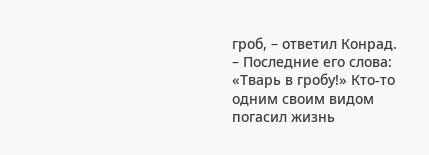гроб, – ответил Конрад. – Последние его слова: «Тварь в гробу!» Кто-то одним своим видом погасил жизнь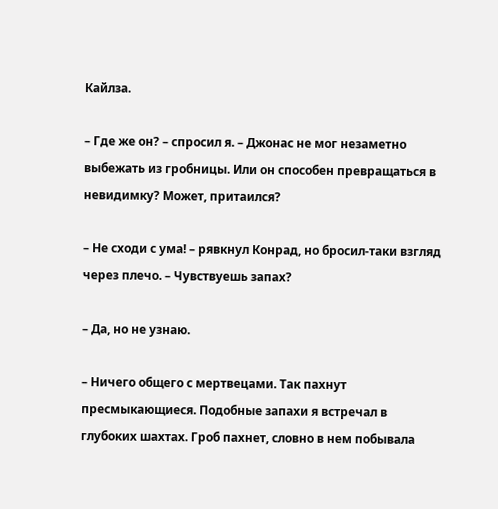Кайлза.

– Где же он? – спросил я. – Джонас не мог незаметно выбежать из гробницы. Или он способен превращаться в невидимку? Может, притаился?

– Не сходи с ума! – рявкнул Конрад, но бросил-таки взгляд через плечо. – Чувствуешь запах?

– Да, но не узнаю.

– Ничего общего с мертвецами. Так пахнут пресмыкающиеся. Подобные запахи я встречал в глубоких шахтах. Гроб пахнет, словно в нем побывала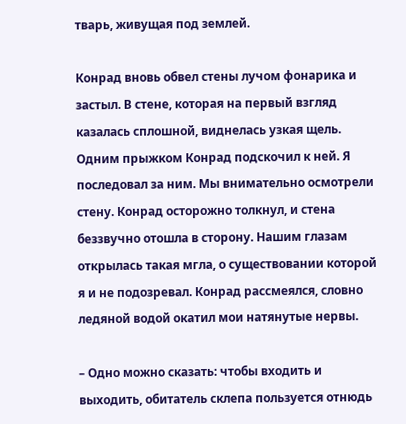тварь, живущая под землей.

Конрад вновь обвел стены лучом фонарика и застыл. В стене, которая на первый взгляд казалась сплошной, виднелась узкая щель. Одним прыжком Конрад подскочил к ней. Я последовал за ним. Мы внимательно осмотрели стену. Конрад осторожно толкнул, и стена беззвучно отошла в сторону. Нашим глазам открылась такая мгла, о существовании которой я и не подозревал. Конрад рассмеялся, словно ледяной водой окатил мои натянутые нервы.

– Одно можно сказать: чтобы входить и выходить, обитатель склепа пользуется отнюдь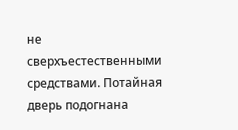не сверхъестественными средствами. Потайная дверь подогнана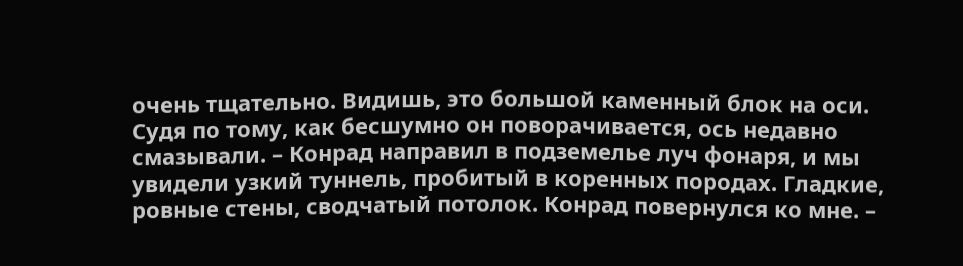очень тщательно. Видишь, это большой каменный блок на оси. Судя по тому, как бесшумно он поворачивается, ось недавно смазывали. – Конрад направил в подземелье луч фонаря, и мы увидели узкий туннель, пробитый в коренных породах. Гладкие, ровные стены, сводчатый потолок. Конрад повернулся ко мне. –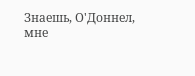Знаешь, О'Доннел, мне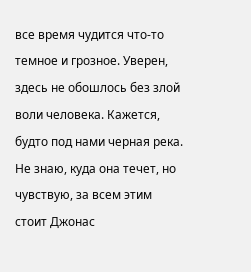все время чудится что-то темное и грозное. Уверен, здесь не обошлось без злой воли человека. Кажется, будто под нами черная река. Не знаю, куда она течет, но чувствую, за всем этим стоит Джонас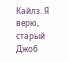Кайлз. Я верю, старый Джоб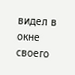видел в окне своего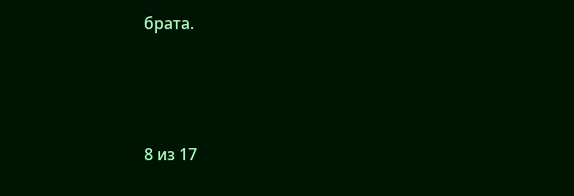брата.



8 из 17